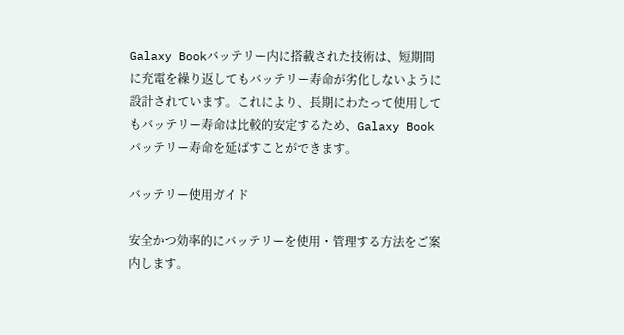Galaxy Bookバッテリー内に搭載された技術は、短期間に充電を繰り返してもバッテリー寿命が劣化しないように設計されています。これにより、長期にわたって使用してもバッテリー寿命は比較的安定するため、Galaxy Bookバッテリー寿命を延ばすことができます。

バッテリー使用ガイド

安全かつ効率的にバッテリーを使用・管理する方法をご案内します。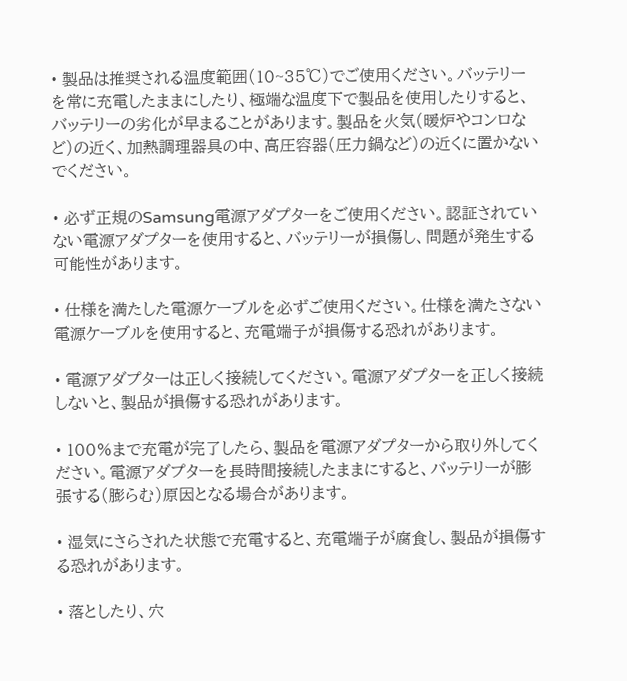• 製品は推奨される温度範囲(10~35℃)でご使用ください。バッテリーを常に充電したままにしたり、極端な温度下で製品を使用したりすると、バッテリーの劣化が早まることがあります。製品を火気(暖炉やコンロなど)の近く、加熱調理器具の中、高圧容器(圧力鍋など)の近くに置かないでください。

• 必ず正規のSamsung電源アダプターをご使用ください。認証されていない電源アダプターを使用すると、バッテリーが損傷し、問題が発生する可能性があります。

• 仕様を満たした電源ケーブルを必ずご使用ください。仕様を満たさない電源ケーブルを使用すると、充電端子が損傷する恐れがあります。

• 電源アダプターは正しく接続してください。電源アダプターを正しく接続しないと、製品が損傷する恐れがあります。

• 100%まで充電が完了したら、製品を電源アダプターから取り外してください。電源アダプターを長時間接続したままにすると、バッテリーが膨張する(膨らむ)原因となる場合があります。

• 湿気にさらされた状態で充電すると、充電端子が腐食し、製品が損傷する恐れがあります。

• 落としたり、穴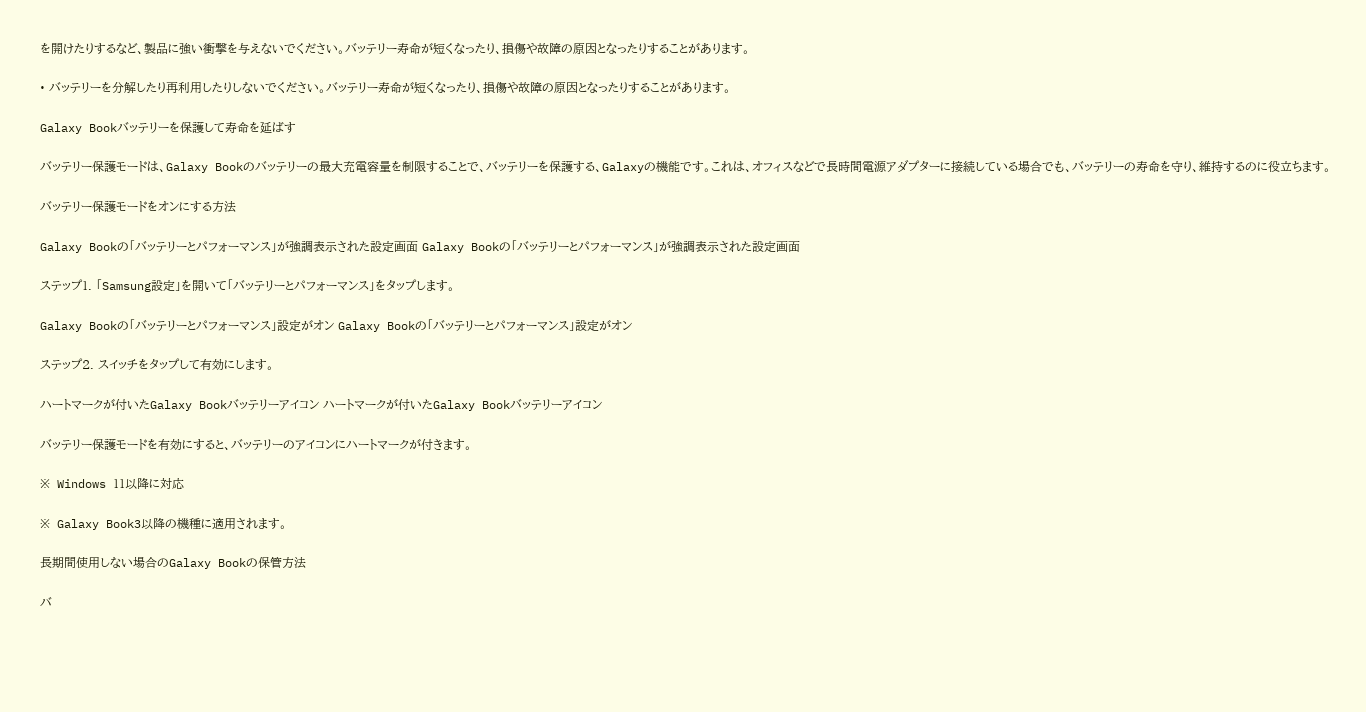を開けたりするなど、製品に強い衝撃を与えないでください。バッテリー寿命が短くなったり、損傷や故障の原因となったりすることがあります。

• バッテリーを分解したり再利用したりしないでください。バッテリー寿命が短くなったり、損傷や故障の原因となったりすることがあります。

Galaxy Bookバッテリーを保護して寿命を延ばす

バッテリー保護モードは、Galaxy Bookのバッテリーの最大充電容量を制限することで、バッテリーを保護する、Galaxyの機能です。これは、オフィスなどで長時間電源アダプターに接続している場合でも、バッテリーの寿命を守り、維持するのに役立ちます。

バッテリー保護モードをオンにする方法

Galaxy Bookの「バッテリーとパフォーマンス」が強調表示された設定画面 Galaxy Bookの「バッテリーとパフォーマンス」が強調表示された設定画面

ステップ1. 「Samsung設定」を開いて「バッテリーとパフォーマンス」をタップします。

Galaxy Bookの「バッテリーとパフォーマンス」設定がオン Galaxy Bookの「バッテリーとパフォーマンス」設定がオン

ステップ2. スイッチをタップして有効にします。

ハートマークが付いたGalaxy Bookバッテリーアイコン ハートマークが付いたGalaxy Bookバッテリーアイコン

バッテリー保護モードを有効にすると、バッテリーのアイコンにハートマークが付きます。

※ Windows 11以降に対応

※ Galaxy Book3以降の機種に適用されます。

長期間使用しない場合のGalaxy Bookの保管方法

バ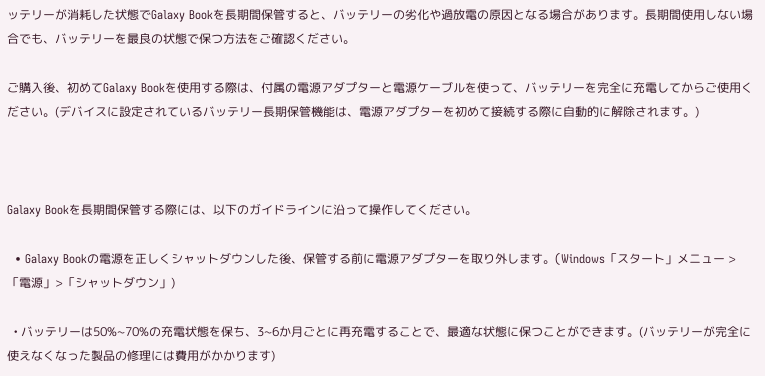ッテリーが消耗した状態でGalaxy Bookを長期間保管すると、バッテリーの劣化や過放電の原因となる場合があります。長期間使用しない場合でも、バッテリーを最良の状態で保つ方法をご確認ください。

ご購入後、初めてGalaxy Bookを使用する際は、付属の電源アダプターと電源ケーブルを使って、バッテリーを完全に充電してからご使用ください。(デバイスに設定されているバッテリー長期保管機能は、電源アダプターを初めて接続する際に自動的に解除されます。)



Galaxy Bookを長期間保管する際には、以下のガイドラインに沿って操作してください。

  • Galaxy Bookの電源を正しくシャットダウンした後、保管する前に電源アダプターを取り外します。(Windows「スタート」メニュー >「電源」>「シャットダウン」)

  • バッテリーは50%~70%の充電状態を保ち、3~6か月ごとに再充電することで、最適な状態に保つことができます。(バッテリーが完全に使えなくなった製品の修理には費用がかかります)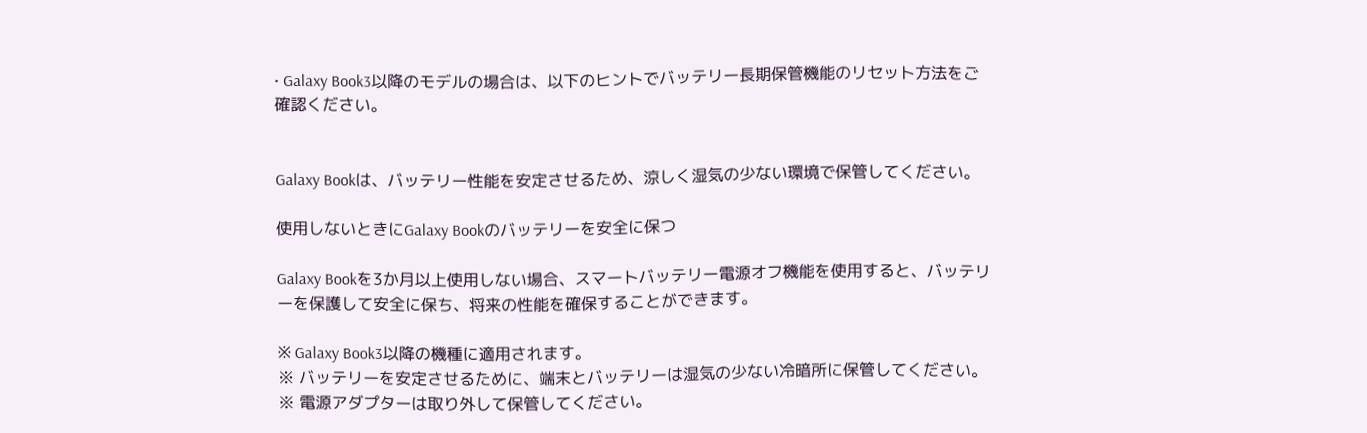• Galaxy Book3以降のモデルの場合は、以下のヒントでバッテリー長期保管機能のリセット方法をご確認ください。


Galaxy Bookは、バッテリー性能を安定させるため、涼しく湿気の少ない環境で保管してください。

使用しないときにGalaxy Bookのバッテリーを安全に保つ

Galaxy Bookを3か月以上使用しない場合、スマートバッテリー電源オフ機能を使用すると、バッテリーを保護して安全に保ち、将来の性能を確保することができます。

※ Galaxy Book3以降の機種に適用されます。
※ バッテリーを安定させるために、端末とバッテリーは湿気の少ない冷暗所に保管してください。
※ 電源アダプターは取り外して保管してください。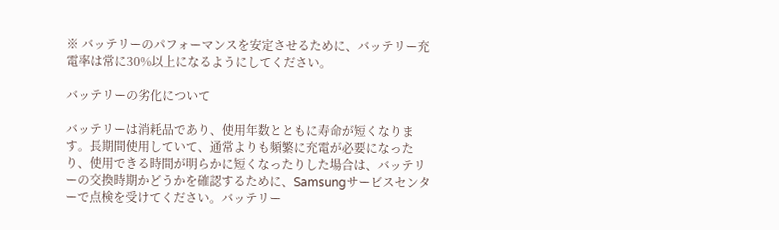※ バッテリーのパフォーマンスを安定させるために、バッテリー充電率は常に30%以上になるようにしてください。

バッテリーの劣化について

バッテリーは消耗品であり、使用年数とともに寿命が短くなります。長期間使用していて、通常よりも頻繁に充電が必要になったり、使用できる時間が明らかに短くなったりした場合は、バッテリーの交換時期かどうかを確認するために、Samsungサービスセンターで点検を受けてください。バッテリー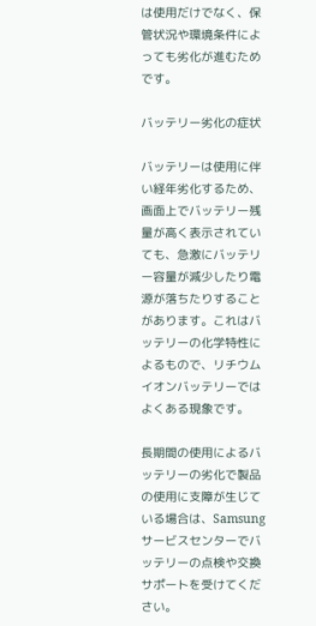は使用だけでなく、保管状況や環境条件によっても劣化が進むためです。

バッテリー劣化の症状

バッテリーは使用に伴い経年劣化するため、画面上でバッテリー残量が高く表示されていても、急激にバッテリー容量が減少したり電源が落ちたりすることがあります。これはバッテリーの化学特性によるもので、リチウムイオンバッテリーではよくある現象です。

長期間の使用によるバッテリーの劣化で製品の使用に支障が生じている場合は、Samsungサービスセンターでバッテリーの点検や交換サポートを受けてください。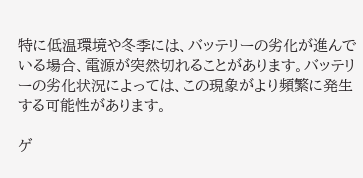特に低温環境や冬季には、バッテリーの劣化が進んでいる場合、電源が突然切れることがあります。バッテリーの劣化状況によっては、この現象がより頻繁に発生する可能性があります。

ゲ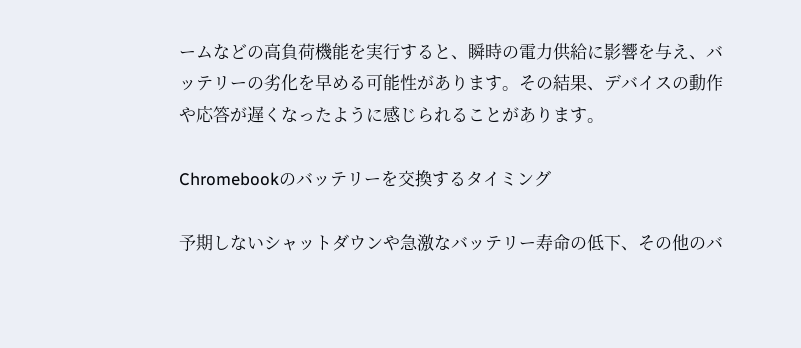ームなどの高負荷機能を実行すると、瞬時の電力供給に影響を与え、バッテリーの劣化を早める可能性があります。その結果、デバイスの動作や応答が遅くなったように感じられることがあります。

Chromebookのバッテリーを交換するタイミング

予期しないシャットダウンや急激なバッテリー寿命の低下、その他のバ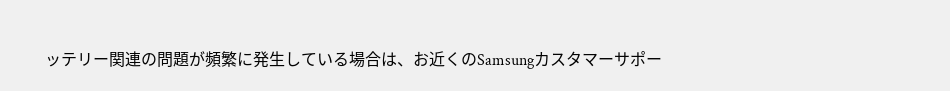ッテリー関連の問題が頻繁に発生している場合は、お近くのSamsungカスタマーサポー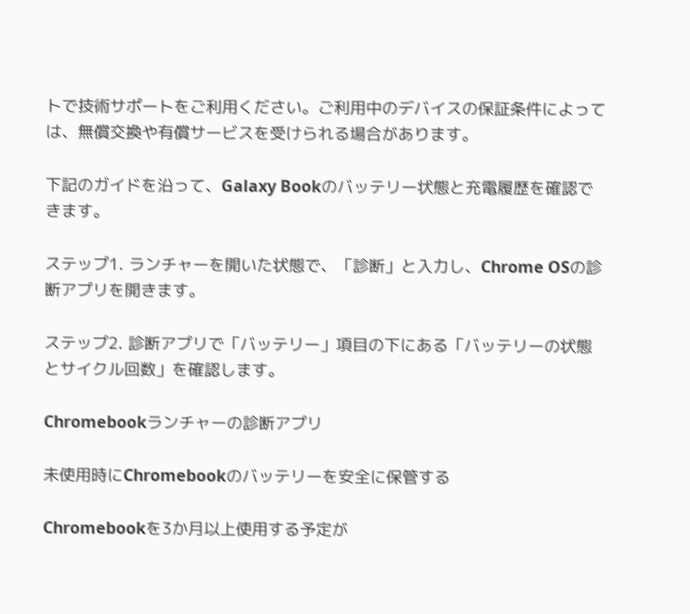トで技術サポートをご利用ください。ご利用中のデバイスの保証条件によっては、無償交換や有償サービスを受けられる場合があります。

下記のガイドを沿って、Galaxy Bookのバッテリー状態と充電履歴を確認できます。

ステップ1. ランチャーを開いた状態で、「診断」と入力し、Chrome OSの診断アプリを開きます。

ステップ2. 診断アプリで「バッテリー」項目の下にある「バッテリーの状態とサイクル回数」を確認します。

Chromebookランチャーの診断アプリ

未使用時にChromebookのバッテリーを安全に保管する

Chromebookを3か月以上使用する予定が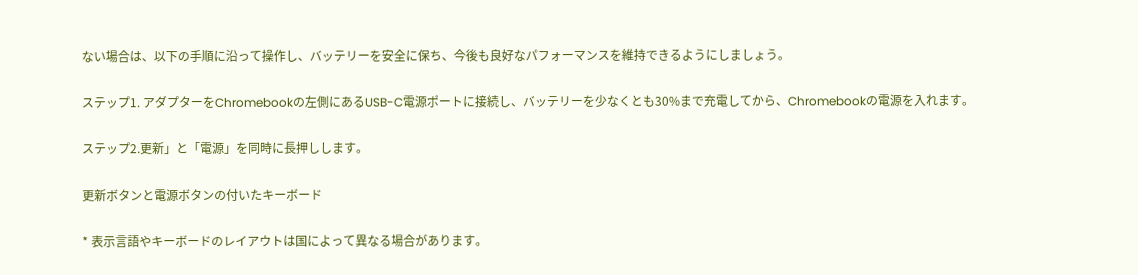ない場合は、以下の手順に沿って操作し、バッテリーを安全に保ち、今後も良好なパフォーマンスを維持できるようにしましょう。

ステップ1. アダプターをChromebookの左側にあるUSB-C電源ポートに接続し、バッテリーを少なくとも30%まで充電してから、Chromebookの電源を入れます。

ステップ2.更新」と「電源」を同時に長押しします。

更新ボタンと電源ボタンの付いたキーボード

* 表示言語やキーボードのレイアウトは国によって異なる場合があります。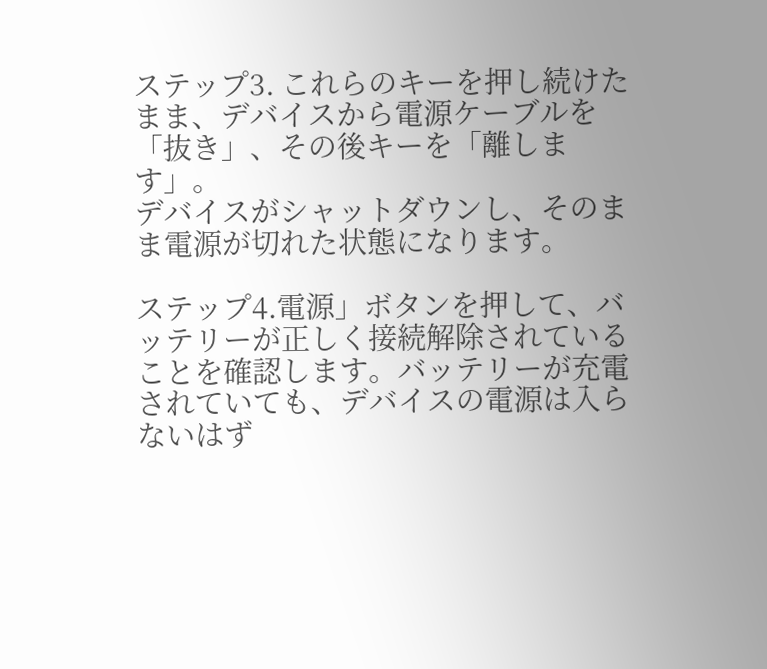ステップ3. これらのキーを押し続けたまま、デバイスから電源ケーブルを「抜き」、その後キーを「離します」。
デバイスがシャットダウンし、そのまま電源が切れた状態になります。

ステップ4.電源」ボタンを押して、バッテリーが正しく接続解除されていることを確認します。バッテリーが充電されていても、デバイスの電源は入らないはず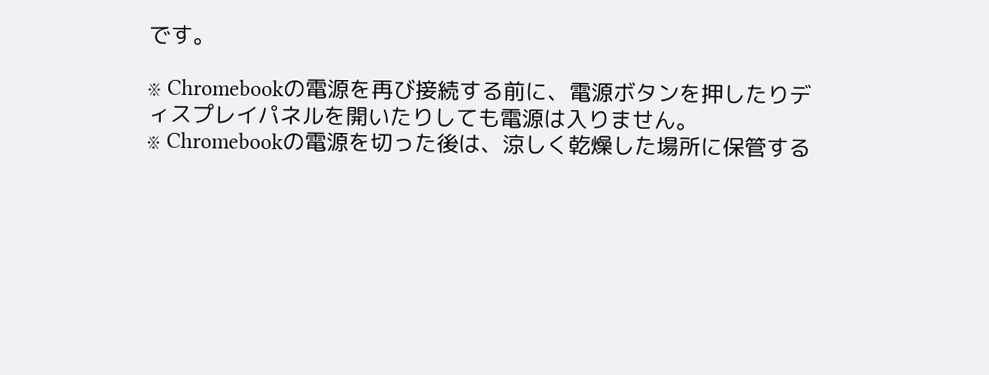です。

※ Chromebookの電源を再び接続する前に、電源ボタンを押したりディスプレイパネルを開いたりしても電源は入りません。
※ Chromebookの電源を切った後は、涼しく乾燥した場所に保管する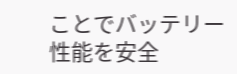ことでバッテリー性能を安全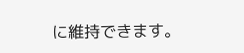に維持できます。